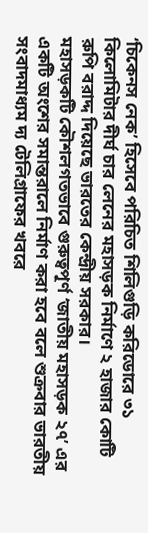‘চিকেনস নেক’ হিসেবে পরিচিত শিলিগুড়ি করিডোরে ৩১ কিলোমিটার দীর্ঘ চার লেনের মহাসড়ক নির্মাণে ২ হাজার কোটি রুপি বরাদ্দ দিয়েছে ভারতের কেন্দ্রীয় সরকার।
মহাসড়কটি কৌশলগতভাবে গুরুত্বপূর্ণ ‘জাতীয় মহাসড়ক ২৭’ এর একটি অংশের সমান্তরালে নির্মাণ করা হবে বলে শুক্রবার ভারতীয় সংবাদমাধ্যম দ্য টেলিগ্রাফের খবরে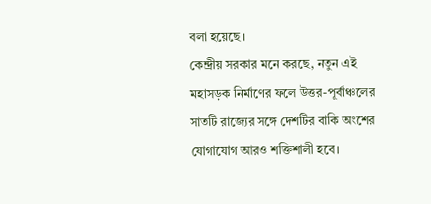বলা হয়েছে।
কেন্দ্রীয় সরকার মনে করছে, নতুন এই মহাসড়ক নির্মাণের ফলে উত্তর-পূর্বাঞ্চলের সাতটি রাজ্যের সঙ্গে দেশটির বাকি অংশের যোগাযোগ আরও শক্তিশালী হবে।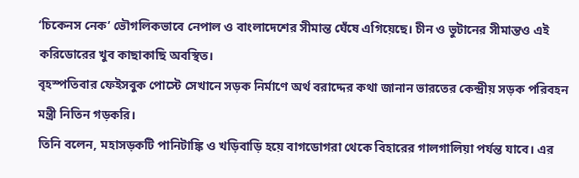‘চিকেনস নেক’ ভৌগলিকভাবে নেপাল ও বাংলাদেশের সীমান্ত ঘেঁষে এগিয়েছে। চীন ও ভুটানের সীমান্তও এই করিডোরের খুব কাছাকাছি অবস্থিত।
বৃহস্পতিবার ফেইসবুক পোস্টে সেখানে সড়ক নির্মাণে অর্থ বরাদ্দের কথা জানান ভারতের কেন্দ্রীয় সড়ক পরিবহন মন্ত্রী নিতিন গড়করি।
তিনি বলেন, মহাসড়কটি পানিটাঙ্কি ও খড়িবাড়ি হয়ে বাগডোগরা থেকে বিহারের গালগালিয়া পর্যন্ত যাবে। এর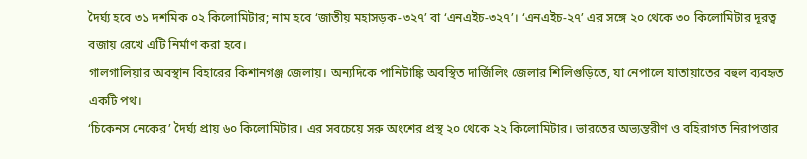দৈর্ঘ্য হবে ৩১ দশমিক ০২ কিলোমিটার; নাম হবে ‘জাতীয় মহাসড়ক-৩২৭’ বা ‘এনএইচ-৩২৭’। ‘এনএইচ-২৭’ এর সঙ্গে ২০ থেকে ৩০ কিলোমিটার দূরত্ব বজায় রেখে এটি নির্মাণ করা হবে।
গালগালিয়ার অবস্থান বিহারের কিশানগঞ্জ জেলায়। অন্যদিকে পানিটাঙ্কি অবস্থিত দার্জিলিং জেলার শিলিগুড়িতে, যা নেপালে যাতায়াতের বহুল ব্যবহৃত একটি পথ।
‘চিকেনস নেকের’ দৈর্ঘ্য প্রায় ৬০ কিলোমিটার। এর সবচেয়ে সরু অংশের প্রস্থ ২০ থেকে ২২ কিলোমিটার। ভারতের অভ্যন্তরীণ ও বহিরাগত নিরাপত্তার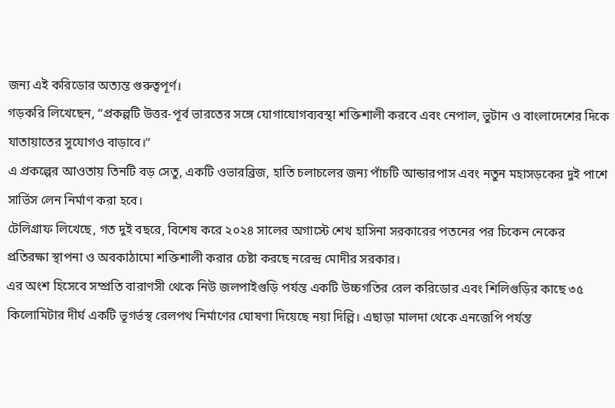জন্য এই করিডোর অত্যন্ত গুরুত্বপূর্ণ।
গড়করি লিখেছেন, “প্রকল্পটি উত্তর-পূর্ব ভারতের সঙ্গে যোগাযোগব্যবস্থা শক্তিশালী করবে এবং নেপাল, ভুটান ও বাংলাদেশের দিকে যাতায়াতের সুযোগও বাড়াবে।”
এ প্রকল্পের আওতায় তিনটি বড় সেতু, একটি ওভারব্রিজ, হাতি চলাচলের জন্য পাঁচটি আন্ডারপাস এবং নতুন মহাসড়কের দুই পাশে সার্ভিস লেন নির্মাণ করা হবে।
টেলিগ্রাফ লিখেছে, গত দুই বছরে, বিশেষ করে ২০২৪ সালের অগাস্টে শেখ হাসিনা সরকারের পতনের পর চিকেন নেকের প্রতিরক্ষা স্থাপনা ও অবকাঠামো শক্তিশালী করার চেষ্টা করছে নরেন্দ্র মোদীর সরকার।
এর অংশ হিসেবে সম্প্রতি বারাণসী থেকে নিউ জলপাইগুড়ি পর্যন্ত একটি উচ্চগতির রেল করিডোর এবং শিলিগুড়ির কাছে ৩৫ কিলোমিটার দীর্ঘ একটি ভূগর্ভস্থ রেলপথ নির্মাণের ঘোষণা দিয়েছে নয়া দিল্লি। এছাড়া মালদা থেকে এনজেপি পর্যন্ত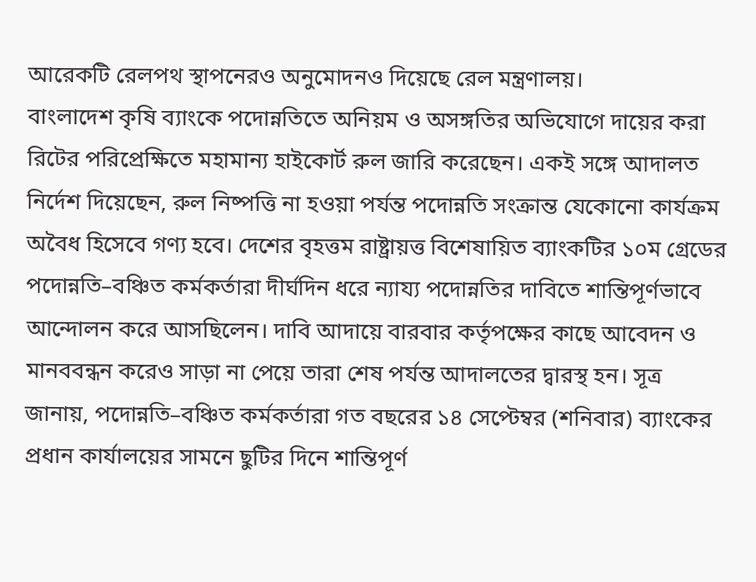আরেকটি রেলপথ স্থাপনেরও অনুমোদনও দিয়েছে রেল মন্ত্রণালয়।
বাংলাদেশ কৃষি ব্যাংকে পদোন্নতিতে অনিয়ম ও অসঙ্গতির অভিযোগে দায়ের করা রিটের পরিপ্রেক্ষিতে মহামান্য হাইকোর্ট রুল জারি করেছেন। একই সঙ্গে আদালত নির্দেশ দিয়েছেন, রুল নিষ্পত্তি না হওয়া পর্যন্ত পদোন্নতি সংক্রান্ত যেকোনো কার্যক্রম অবৈধ হিসেবে গণ্য হবে। দেশের বৃহত্তম রাষ্ট্রায়ত্ত বিশেষায়িত ব্যাংকটির ১০ম গ্রেডের পদোন্নতি–বঞ্চিত কর্মকর্তারা দীর্ঘদিন ধরে ন্যায্য পদোন্নতির দাবিতে শান্তিপূর্ণভাবে আন্দোলন করে আসছিলেন। দাবি আদায়ে বারবার কর্তৃপক্ষের কাছে আবেদন ও মানববন্ধন করেও সাড়া না পেয়ে তারা শেষ পর্যন্ত আদালতের দ্বারস্থ হন। সূত্র জানায়, পদোন্নতি–বঞ্চিত কর্মকর্তারা গত বছরের ১৪ সেপ্টেম্বর (শনিবার) ব্যাংকের প্রধান কার্যালয়ের সামনে ছুটির দিনে শান্তিপূর্ণ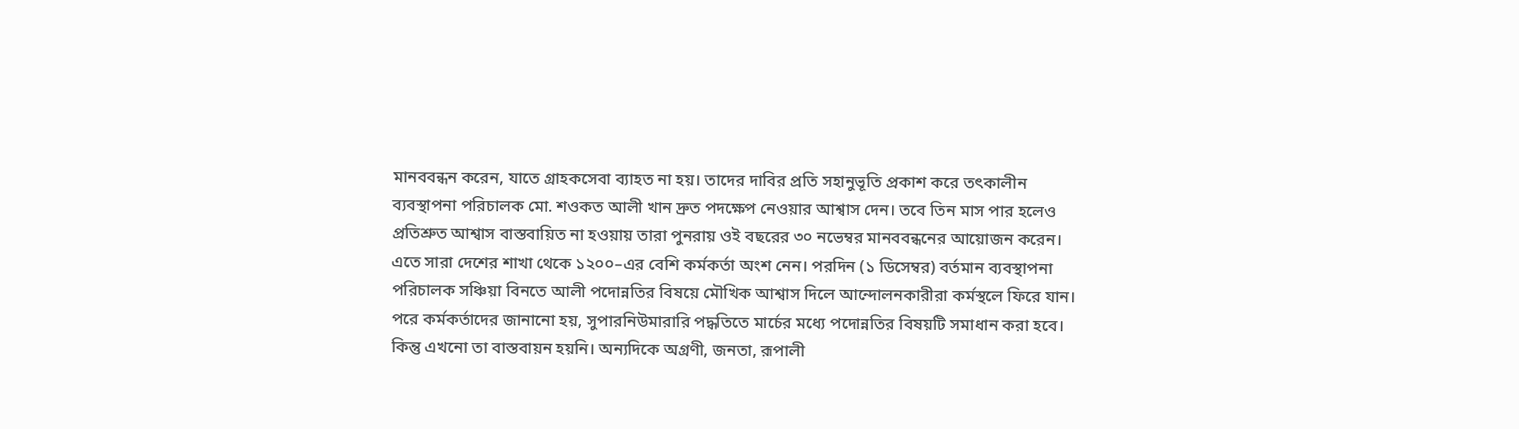মানববন্ধন করেন, যাতে গ্রাহকসেবা ব্যাহত না হয়। তাদের দাবির প্রতি সহানুভূতি প্রকাশ করে তৎকালীন ব্যবস্থাপনা পরিচালক মো. শওকত আলী খান দ্রুত পদক্ষেপ নেওয়ার আশ্বাস দেন। তবে তিন মাস পার হলেও প্রতিশ্রুত আশ্বাস বাস্তবায়িত না হওয়ায় তারা পুনরায় ওই বছরের ৩০ নভেম্বর মানববন্ধনের আয়োজন করেন। এতে সারা দেশের শাখা থেকে ১২০০–এর বেশি কর্মকর্তা অংশ নেন। পরদিন (১ ডিসেম্বর) বর্তমান ব্যবস্থাপনা পরিচালক সঞ্চিয়া বিনতে আলী পদোন্নতির বিষয়ে মৌখিক আশ্বাস দিলে আন্দোলনকারীরা কর্মস্থলে ফিরে যান। পরে কর্মকর্তাদের জানানো হয়, সুপারনিউমারারি পদ্ধতিতে মার্চের মধ্যে পদোন্নতির বিষয়টি সমাধান করা হবে। কিন্তু এখনো তা বাস্তবায়ন হয়নি। অন্যদিকে অগ্রণী, জনতা, রূপালী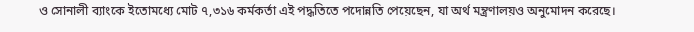ও সোনালী ব্যাংকে ইতোমধ্যে মোট ৭,৩১৬ কর্মকর্তা এই পদ্ধতিতে পদোন্নতি পেয়েছেন, যা অর্থ মন্ত্রণালয়ও অনুমোদন করেছে।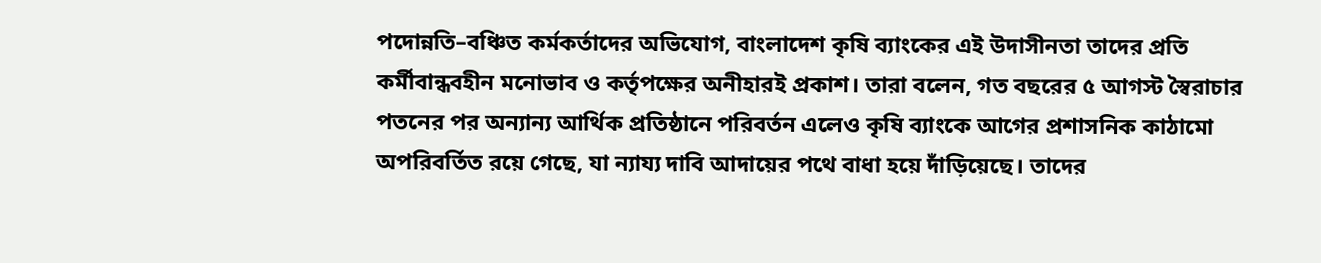পদোন্নতি–বঞ্চিত কর্মকর্তাদের অভিযোগ, বাংলাদেশ কৃষি ব্যাংকের এই উদাসীনতা তাদের প্রতি কর্মীবান্ধবহীন মনোভাব ও কর্তৃপক্ষের অনীহারই প্রকাশ। তারা বলেন, গত বছরের ৫ আগস্ট স্বৈরাচার পতনের পর অন্যান্য আর্থিক প্রতিষ্ঠানে পরিবর্তন এলেও কৃষি ব্যাংকে আগের প্রশাসনিক কাঠামো অপরিবর্তিত রয়ে গেছে, যা ন্যায্য দাবি আদায়ের পথে বাধা হয়ে দাঁড়িয়েছে। তাদের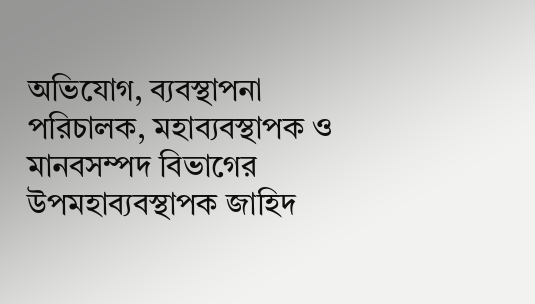অভিযোগ, ব্যবস্থাপনা পরিচালক, মহাব্যবস্থাপক ও মানবসম্পদ বিভাগের উপমহাব্যবস্থাপক জাহিদ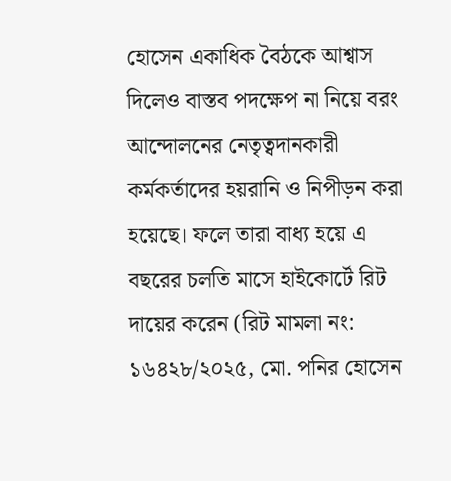হোসেন একাধিক বৈঠকে আশ্বাস দিলেও বাস্তব পদক্ষেপ না নিয়ে বরং আন্দোলনের নেতৃত্বদানকারী কর্মকর্তাদের হয়রানি ও নিপীড়ন করা হয়েছে। ফলে তারা বাধ্য হয়ে এ বছরের চলতি মাসে হাইকোর্টে রিট দায়ের করেন (রিট মামলা নং: ১৬৪২৮/২০২৫, মো. পনির হোসেন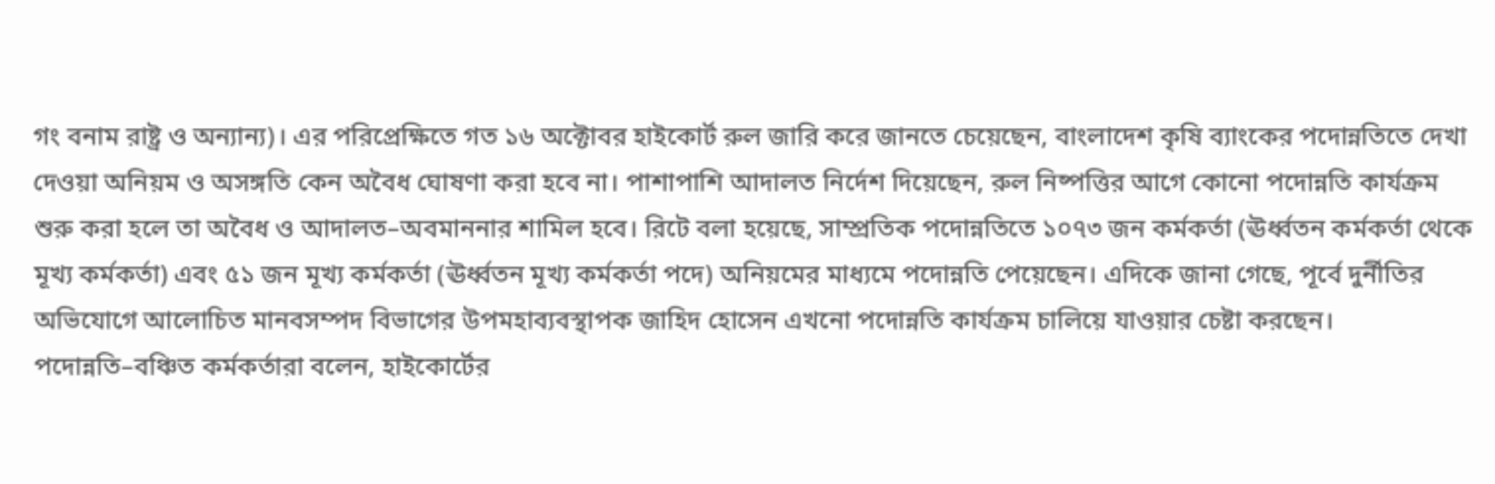গং বনাম রাষ্ট্র ও অন্যান্য)। এর পরিপ্রেক্ষিতে গত ১৬ অক্টোবর হাইকোর্ট রুল জারি করে জানতে চেয়েছেন, বাংলাদেশ কৃষি ব্যাংকের পদোন্নতিতে দেখা দেওয়া অনিয়ম ও অসঙ্গতি কেন অবৈধ ঘোষণা করা হবে না। পাশাপাশি আদালত নির্দেশ দিয়েছেন, রুল নিষ্পত্তির আগে কোনো পদোন্নতি কার্যক্রম শুরু করা হলে তা অবৈধ ও আদালত–অবমাননার শামিল হবে। রিটে বলা হয়েছে, সাম্প্রতিক পদোন্নতিতে ১০৭৩ জন কর্মকর্তা (ঊর্ধ্বতন কর্মকর্তা থেকে মূখ্য কর্মকর্তা) এবং ৫১ জন মূখ্য কর্মকর্তা (ঊর্ধ্বতন মূখ্য কর্মকর্তা পদে) অনিয়মের মাধ্যমে পদোন্নতি পেয়েছেন। এদিকে জানা গেছে, পূর্বে দুর্নীতির অভিযোগে আলোচিত মানবসম্পদ বিভাগের উপমহাব্যবস্থাপক জাহিদ হোসেন এখনো পদোন্নতি কার্যক্রম চালিয়ে যাওয়ার চেষ্টা করছেন। পদোন্নতি–বঞ্চিত কর্মকর্তারা বলেন, হাইকোর্টের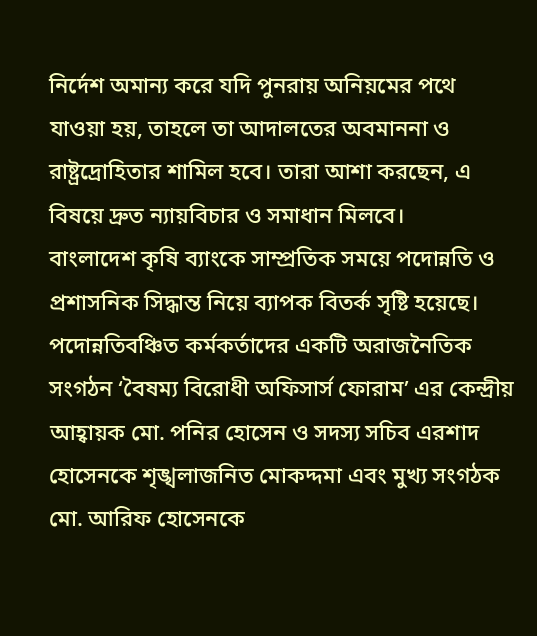নির্দেশ অমান্য করে যদি পুনরায় অনিয়মের পথে যাওয়া হয়, তাহলে তা আদালতের অবমাননা ও রাষ্ট্রদ্রোহিতার শামিল হবে। তারা আশা করছেন, এ বিষয়ে দ্রুত ন্যায়বিচার ও সমাধান মিলবে।
বাংলাদেশ কৃষি ব্যাংকে সাম্প্রতিক সময়ে পদোন্নতি ও প্রশাসনিক সিদ্ধান্ত নিয়ে ব্যাপক বিতর্ক সৃষ্টি হয়েছে। পদোন্নতিবঞ্চিত কর্মকর্তাদের একটি অরাজনৈতিক সংগঠন ‘বৈষম্য বিরোধী অফিসার্স ফোরাম’ এর কেন্দ্রীয় আহ্বায়ক মো. পনির হোসেন ও সদস্য সচিব এরশাদ হোসেনকে শৃঙ্খলাজনিত মোকদ্দমা এবং মুখ্য সংগঠক মো. আরিফ হোসেনকে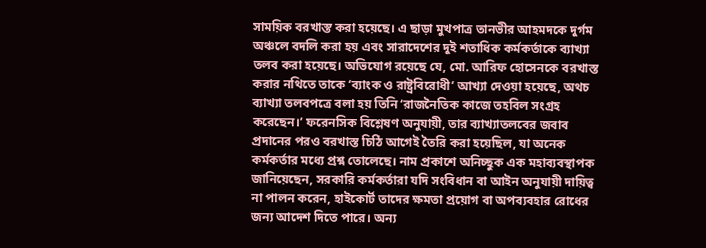সাময়িক বরখাস্ত করা হয়েছে। এ ছাড়া মুখপাত্র তানভীর আহমদকে দুর্গম অঞ্চলে বদলি করা হয় এবং সারাদেশের দুই শতাধিক কর্মকর্তাকে ব্যাখ্যা তলব করা হয়েছে। অভিযোগ রয়েছে যে, মো. আরিফ হোসেনকে বরখাস্ত করার নথিতে তাকে ‘ব্যাংক ও রাষ্ট্রবিরোধী’ আখ্যা দেওয়া হয়েছে, অথচ ব্যাখ্যা তলবপত্রে বলা হয় তিনি ‘রাজনৈতিক কাজে তহবিল সংগ্রহ করেছেন।’ ফরেনসিক বিশ্লেষণ অনুযায়ী, তার ব্যাখ্যাতলবের জবাব প্রদানের পরও বরখাস্ত চিঠি আগেই তৈরি করা হয়েছিল, যা অনেক কর্মকর্তার মধ্যে প্রশ্ন তোলেছে। নাম প্রকাশে অনিচ্ছুক এক মহাব্যবস্থাপক জানিয়েছেন, সরকারি কর্মকর্তারা যদি সংবিধান বা আইন অনুযায়ী দায়িত্ব না পালন করেন, হাইকোর্ট তাদের ক্ষমতা প্রয়োগ বা অপব্যবহার রোধের জন্য আদেশ দিতে পারে। অন্য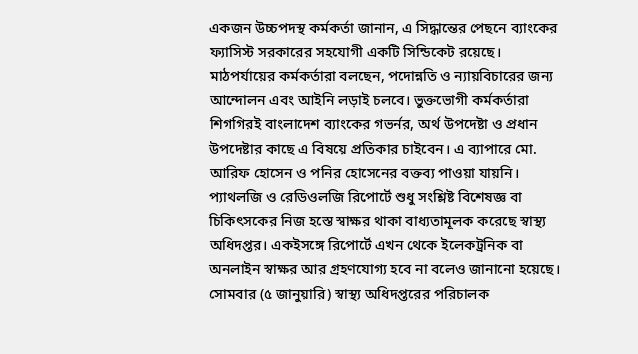একজন উচ্চপদস্থ কর্মকর্তা জানান, এ সিদ্ধান্তের পেছনে ব্যাংকের ফ্যাসিস্ট সরকারের সহযোগী একটি সিন্ডিকেট রয়েছে। মাঠপর্যায়ের কর্মকর্তারা বলছেন, পদোন্নতি ও ন্যায়বিচারের জন্য আন্দোলন এবং আইনি লড়াই চলবে। ভুক্তভোগী কর্মকর্তারা শিগগিরই বাংলাদেশ ব্যাংকের গভর্নর, অর্থ উপদেষ্টা ও প্রধান উপদেষ্টার কাছে এ বিষয়ে প্রতিকার চাইবেন। এ ব্যাপারে মো. আরিফ হোসেন ও পনির হোসেনের বক্তব্য পাওয়া যায়নি।
প্যাথলজি ও রেডিওলজি রিপোর্টে শুধু সংশ্লিষ্ট বিশেষজ্ঞ বা চিকিৎসকের নিজ হস্তে স্বাক্ষর থাকা বাধ্যতামূলক করেছে স্বাস্থ্য অধিদপ্তর। একইসঙ্গে রিপোর্টে এখন থেকে ইলেকট্রনিক বা অনলাইন স্বাক্ষর আর গ্রহণযোগ্য হবে না বলেও জানানো হয়েছে। সোমবার (৫ জানুয়ারি) স্বাস্থ্য অধিদপ্তরের পরিচালক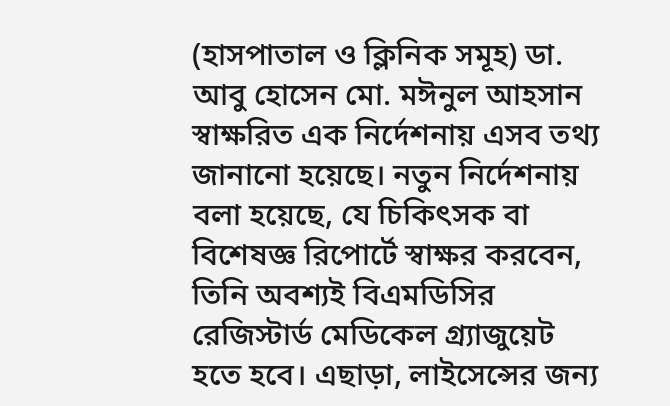(হাসপাতাল ও ক্লিনিক সমূহ) ডা. আবু হোসেন মো. মঈনুল আহসান স্বাক্ষরিত এক নির্দেশনায় এসব তথ্য জানানো হয়েছে। নতুন নির্দেশনায় বলা হয়েছে, যে চিকিৎসক বা বিশেষজ্ঞ রিপোর্টে স্বাক্ষর করবেন, তিনি অবশ্যই বিএমডিসির রেজিস্টার্ড মেডিকেল গ্র্যাজুয়েট হতে হবে। এছাড়া, লাইসেন্সের জন্য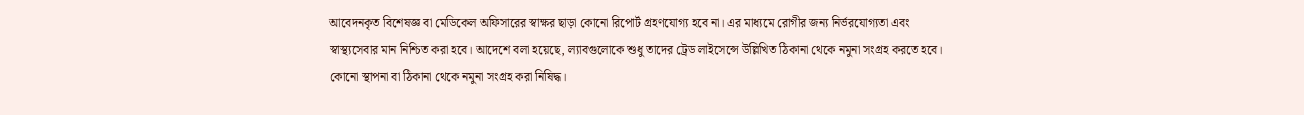আবেদনকৃত বিশেষজ্ঞ বা মেডিকেল অফিসারের স্বাক্ষর ছাড়া কোনো রিপোর্ট গ্রহণযোগ্য হবে না। এর মাধ্যমে রোগীর জন্য নির্ভরযোগ্যতা এবং স্বাস্থ্যসেবার মান নিশ্চিত করা হবে। আদেশে বলা হয়েছে, ল্যাবগুলোকে শুধু তাদের ট্রেড লাইসেন্সে উল্লিখিত ঠিকানা থেকে নমুনা সংগ্রহ করতে হবে। কোনো স্থাপনা বা ঠিকানা থেকে নমুনা সংগ্রহ করা নিষিদ্ধ।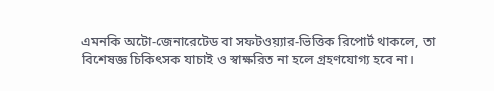এমনকি অটো-জেনারেটেড বা সফটওয়্যার-ভিত্তিক রিপোর্ট থাকলে, তা বিশেষজ্ঞ চিকিৎসক যাচাই ও স্বাক্ষরিত না হলে গ্রহণযোগ্য হবে না।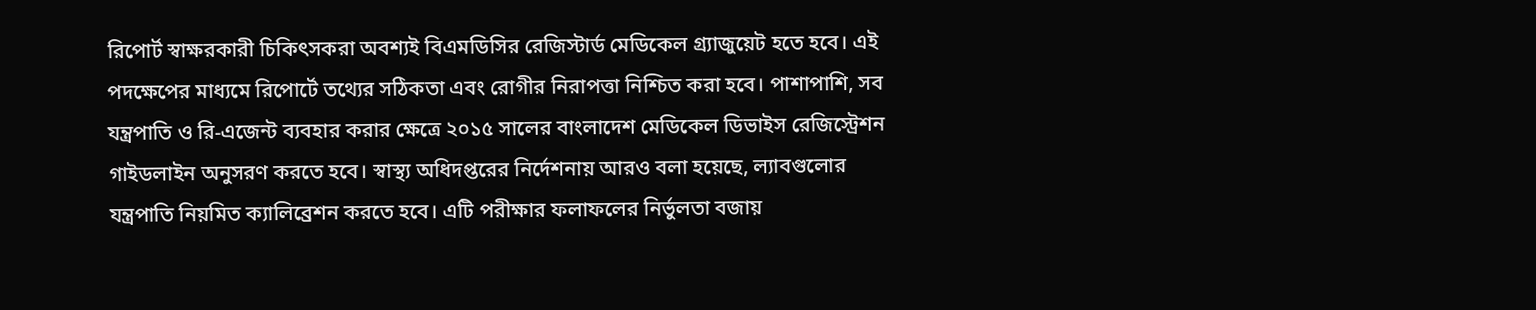রিপোর্ট স্বাক্ষরকারী চিকিৎসকরা অবশ্যই বিএমডিসির রেজিস্টার্ড মেডিকেল গ্র্যাজুয়েট হতে হবে। এই পদক্ষেপের মাধ্যমে রিপোর্টে তথ্যের সঠিকতা এবং রোগীর নিরাপত্তা নিশ্চিত করা হবে। পাশাপাশি, সব যন্ত্রপাতি ও রি-এজেন্ট ব্যবহার করার ক্ষেত্রে ২০১৫ সালের বাংলাদেশ মেডিকেল ডিভাইস রেজিস্ট্রেশন গাইডলাইন অনুসরণ করতে হবে। স্বাস্থ্য অধিদপ্তরের নির্দেশনায় আরও বলা হয়েছে, ল্যাবগুলোর যন্ত্রপাতি নিয়মিত ক্যালিব্রেশন করতে হবে। এটি পরীক্ষার ফলাফলের নির্ভুলতা বজায়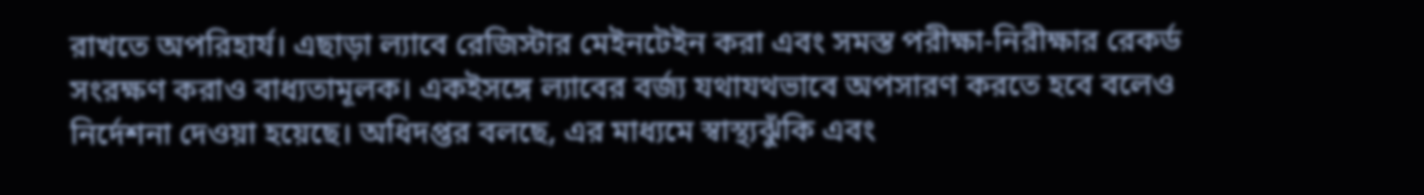রাখতে অপরিহার্য। এছাড়া ল্যাবে রেজিস্টার মেইনটেইন করা এবং সমস্ত পরীক্ষা-নিরীক্ষার রেকর্ড সংরক্ষণ করাও বাধ্যতামূলক। একইসঙ্গে ল্যাবের বর্জ্য যথাযথভাবে অপসারণ করতে হবে বলেও নির্দেশনা দেওয়া হয়েছে। অধিদপ্তর বলছে, এর মাধ্যমে স্বাস্থ্যঝুঁকি এবং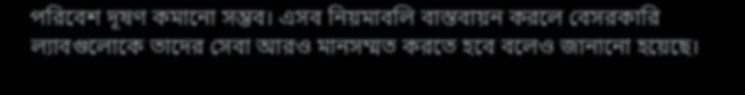পরিবেশ দূষণ কমানো সম্ভব। এসব নিয়মাবলি বাস্তবায়ন করলে বেসরকারি ল্যাবগুলোকে তাদের সেবা আরও মানসম্মত করতে হবে বলেও জানানো হয়েছে।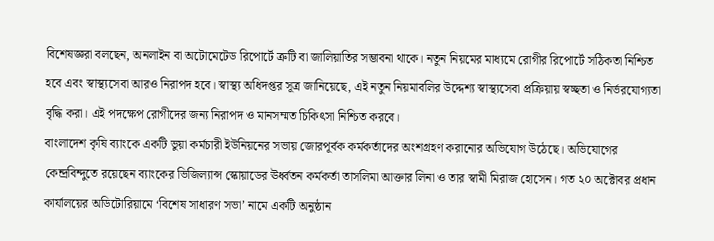বিশেষজ্ঞরা বলছেন, অনলাইন বা অটোমেটেড রিপোর্টে ত্রুটি বা জালিয়াতির সম্ভাবনা থাকে। নতুন নিয়মের মাধ্যমে রোগীর রিপোর্টে সঠিকতা নিশ্চিত হবে এবং স্বাস্থ্যসেবা আরও নিরাপদ হবে। স্বাস্থ্য অধিদপ্তর সূত্র জানিয়েছে, এই নতুন নিয়মাবলির উদ্দেশ্য স্বাস্থ্যসেবা প্রক্রিয়ায় স্বচ্ছতা ও নির্ভরযোগ্যতা বৃদ্ধি করা। এই পদক্ষেপ রোগীদের জন্য নিরাপদ ও মানসম্মত চিকিৎসা নিশ্চিত করবে।
বাংলাদেশ কৃষি ব্যাংকে একটি ভুয়া কর্মচারী ইউনিয়নের সভায় জোরপূর্বক কর্মকর্তাদের অংশগ্রহণ করানোর অভিযোগ উঠেছে। অভিযোগের কেন্দ্রবিন্দুতে রয়েছেন ব্যাংকের ভিজিল্যান্স স্কোয়াডের ঊর্ধ্বতন কর্মকর্তা তাসলিমা আক্তার লিনা ও তার স্বামী মিরাজ হোসেন। গত ২০ অক্টোবর প্রধান কার্যালয়ের অডিটোরিয়ামে ‘বিশেষ সাধারণ সভা’ নামে একটি অনুষ্ঠান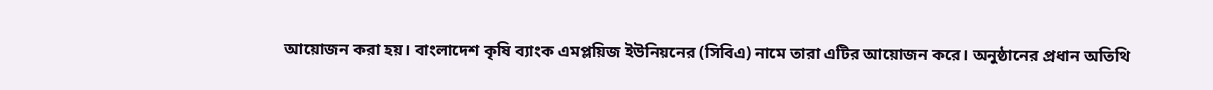আয়োজন করা হয়। বাংলাদেশ কৃষি ব্যাংক এমপ্লয়িজ ইউনিয়নের (সিবিএ) নামে তারা এটির আয়োজন করে। অনুষ্ঠানের প্রধান অতিথি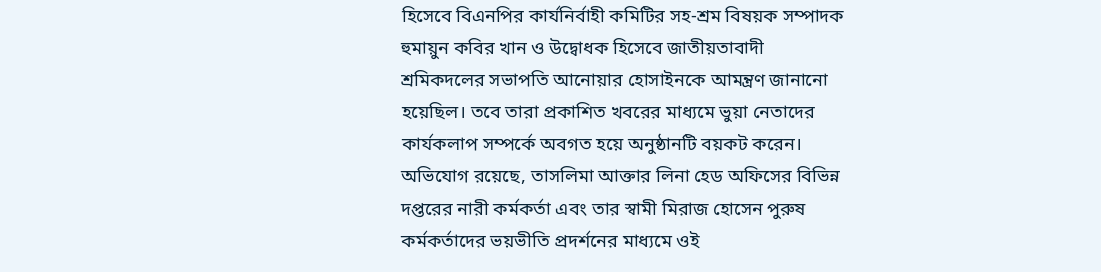হিসেবে বিএনপির কার্যনির্বাহী কমিটির সহ-শ্রম বিষয়ক সম্পাদক হুমায়ুন কবির খান ও উদ্বোধক হিসেবে জাতীয়তাবাদী শ্রমিকদলের সভাপতি আনোয়ার হোসাইনকে আমন্ত্রণ জানানো হয়েছিল। তবে তারা প্রকাশিত খবরের মাধ্যমে ভুয়া নেতাদের কার্যকলাপ সম্পর্কে অবগত হয়ে অনুষ্ঠানটি বয়কট করেন। অভিযোগ রয়েছে, তাসলিমা আক্তার লিনা হেড অফিসের বিভিন্ন দপ্তরের নারী কর্মকর্তা এবং তার স্বামী মিরাজ হোসেন পুরুষ কর্মকর্তাদের ভয়ভীতি প্রদর্শনের মাধ্যমে ওই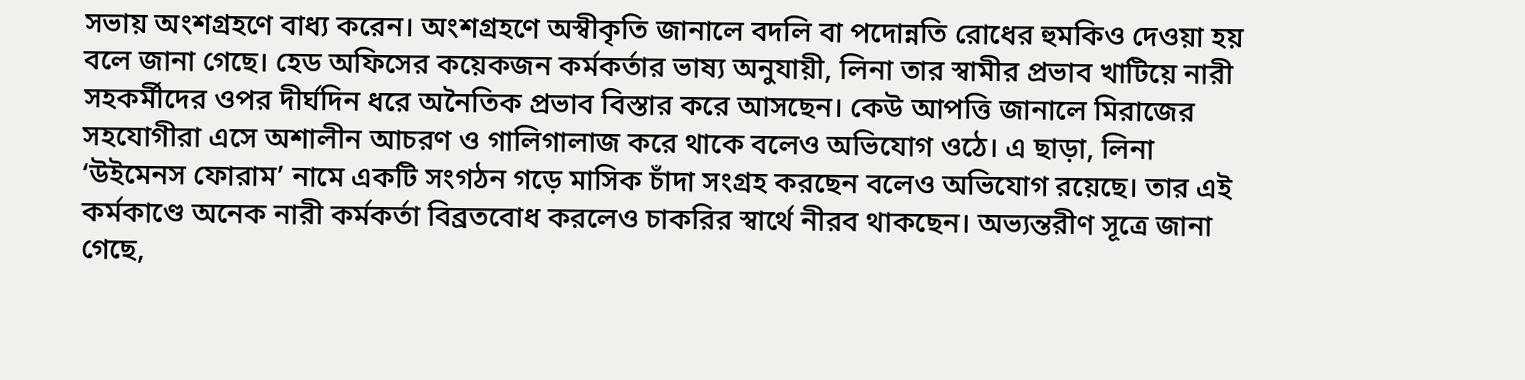সভায় অংশগ্রহণে বাধ্য করেন। অংশগ্রহণে অস্বীকৃতি জানালে বদলি বা পদোন্নতি রোধের হুমকিও দেওয়া হয় বলে জানা গেছে। হেড অফিসের কয়েকজন কর্মকর্তার ভাষ্য অনুযায়ী, লিনা তার স্বামীর প্রভাব খাটিয়ে নারী সহকর্মীদের ওপর দীর্ঘদিন ধরে অনৈতিক প্রভাব বিস্তার করে আসছেন। কেউ আপত্তি জানালে মিরাজের সহযোগীরা এসে অশালীন আচরণ ও গালিগালাজ করে থাকে বলেও অভিযোগ ওঠে। এ ছাড়া, লিনা ‘উইমেনস ফোরাম’ নামে একটি সংগঠন গড়ে মাসিক চাঁদা সংগ্রহ করছেন বলেও অভিযোগ রয়েছে। তার এই কর্মকাণ্ডে অনেক নারী কর্মকর্তা বিব্রতবোধ করলেও চাকরির স্বার্থে নীরব থাকছেন। অভ্যন্তরীণ সূত্রে জানা গেছে,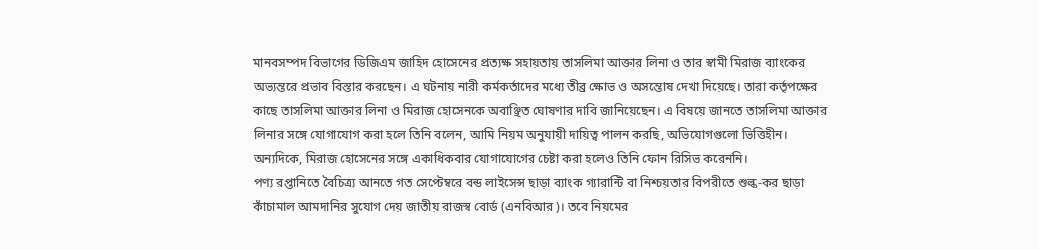মানবসম্পদ বিভাগের ডিজিএম জাহিদ হোসেনের প্রত্যক্ষ সহায়তায় তাসলিমা আক্তার লিনা ও তার স্বামী মিরাজ ব্যাংকের অভ্যন্তরে প্রভাব বিস্তার করছেন। এ ঘটনায় নারী কর্মকর্তাদের মধ্যে তীব্র ক্ষোভ ও অসন্তোষ দেখা দিয়েছে। তারা কর্তৃপক্ষের কাছে তাসলিমা আক্তার লিনা ও মিরাজ হোসেনকে অবাঞ্ছিত ঘোষণার দাবি জানিয়েছেন। এ বিষয়ে জানতে তাসলিমা আক্তার লিনার সঙ্গে যোগাযোগ করা হলে তিনি বলেন, আমি নিয়ম অনুযায়ী দায়িত্ব পালন করছি, অভিযোগগুলো ভিত্তিহীন। অন্যদিকে, মিরাজ হোসেনের সঙ্গে একাধিকবার যোগাযোগের চেষ্টা করা হলেও তিনি ফোন রিসিভ করেননি।
পণ্য রপ্তানিতে বৈচিত্র্য আনতে গত সেপ্টেম্বরে বন্ড লাইসেন্স ছাড়া ব্যাংক গ্যারান্টি বা নিশ্চয়তার বিপরীতে শুল্ক-কর ছাড়া কাঁচামাল আমদানির সুযোগ দেয় জাতীয় রাজস্ব বোর্ড (এনবিআর)। তবে নিয়মের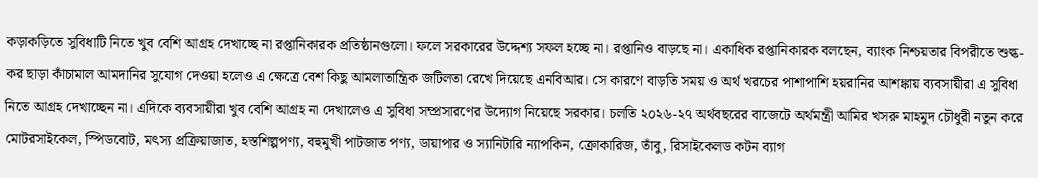কড়াকড়িতে সুবিধাটি নিতে খুব বেশি আগ্রহ দেখাচ্ছে না রপ্তানিকারক প্রতিষ্ঠানগুলো। ফলে সরকারের উদ্দেশ্য সফল হচ্ছে না। রপ্তানিও বাড়ছে না। একাধিক রপ্তানিকারক বলছেন, ব্যাংক নিশ্চয়তার বিপরীতে শুল্ক-কর ছাড়া কাঁচামাল আমদানির সুযোগ দেওয়া হলেও এ ক্ষেত্রে বেশ কিছু আমলাতান্ত্রিক জটিলতা রেখে দিয়েছে এনবিআর। সে কারণে বাড়তি সময় ও অর্থ খরচের পাশাপাশি হয়রানির আশঙ্কায় ব্যবসায়ীরা এ সুবিধা নিতে আগ্রহ দেখাচ্ছেন না। এদিকে ব্যবসায়ীরা খুব বেশি আগ্রহ না দেখালেও এ সুবিধা সম্প্রসারণের উদ্যোগ নিয়েছে সরকার। চলতি ২০২৬-২৭ অর্থবছরের বাজেটে অর্থমন্ত্রী আমির খসরু মাহমুদ চৌধুরী নতুন করে মোটরসাইকেল, স্পিডবোট, মৎস্য প্রক্রিয়াজাত, হস্তশিল্পপণ্য, বহুমুখী পাটজাত পণ্য, ডায়াপার ও স্যানিটারি ন্যাপকিন, ক্রোকারিজ, তাঁবু, রিসাইকেলড কটন ব্যাগ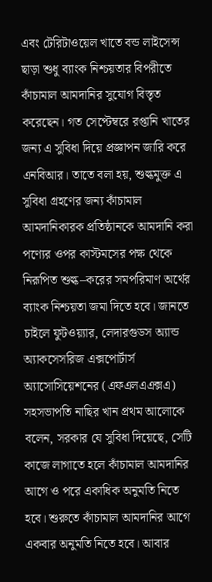এবং টেরিটাওয়েল খাতে বন্ড লাইসেন্স ছাড়া শুধু ব্যাংক নিশ্চয়তার বিপরীতে কাঁচামাল আমদানির সুযোগ বিস্তৃত করেছেন। গত সেপ্টেম্বরে রপ্তানি খাতের জন্য এ সুবিধা দিয়ে প্রজ্ঞাপন জারি করে এনবিআর। তাতে বলা হয়, শুল্কমুক্ত এ সুবিধা গ্রহণের জন্য কাঁচামাল আমদানিকারক প্রতিষ্ঠানকে আমদানি করা পণ্যের ওপর কাস্টমসের পক্ষ থেকে নিরূপিত শুল্ক–করের সমপরিমাণ অর্থের ব্যাংক নিশ্চয়তা জমা দিতে হবে। জানতে চাইলে ফুটওয়্যার, লেদারগুডস অ্যান্ড অ্যাকসেসরিজ এক্সপোর্টার্স অ্যাসোসিয়েশনের (এফএলএএক্সএ) সহসভাপতি নাছির খান প্রথম আলোকে বলেন, সরকার যে সুবিধা দিয়েছে, সেটি কাজে লাগাতে হলে কাঁচামাল আমদানির আগে ও পরে একাধিক অনুমতি নিতে হবে। শুরুতে কাঁচামাল আমদানির আগে একবার অনুমতি নিতে হবে। আবার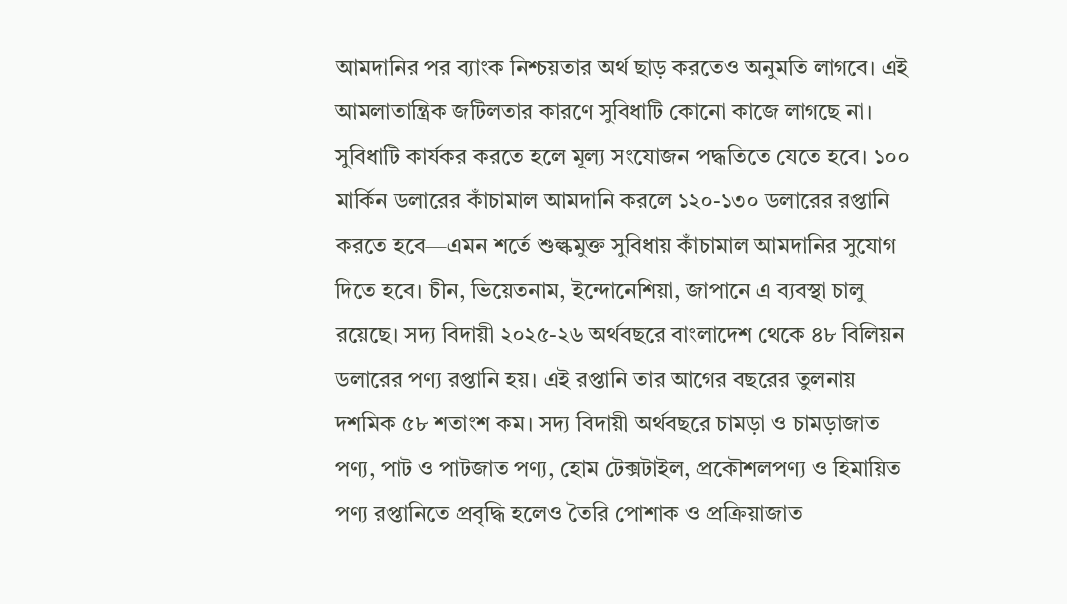আমদানির পর ব্যাংক নিশ্চয়তার অর্থ ছাড় করতেও অনুমতি লাগবে। এই আমলাতান্ত্রিক জটিলতার কারণে সুবিধাটি কোনো কাজে লাগছে না। সুবিধাটি কার্যকর করতে হলে মূল্য সংযোজন পদ্ধতিতে যেতে হবে। ১০০ মার্কিন ডলারের কাঁচামাল আমদানি করলে ১২০-১৩০ ডলারের রপ্তানি করতে হবে—এমন শর্তে শুল্কমুক্ত সুবিধায় কাঁচামাল আমদানির সুযোগ দিতে হবে। চীন, ভিয়েতনাম, ইন্দোনেশিয়া, জাপানে এ ব্যবস্থা চালু রয়েছে। সদ্য বিদায়ী ২০২৫-২৬ অর্থবছরে বাংলাদেশ থেকে ৪৮ বিলিয়ন ডলারের পণ্য রপ্তানি হয়। এই রপ্তানি তার আগের বছরের তুলনায় দশমিক ৫৮ শতাংশ কম। সদ্য বিদায়ী অর্থবছরে চামড়া ও চামড়াজাত পণ্য, পাট ও পাটজাত পণ্য, হোম টেক্সটাইল, প্রকৌশলপণ্য ও হিমায়িত পণ্য রপ্তানিতে প্রবৃদ্ধি হলেও তৈরি পোশাক ও প্রক্রিয়াজাত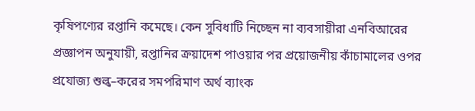কৃষিপণ্যের রপ্তানি কমেছে। কেন সুবিধাটি নিচ্ছেন না ব্যবসায়ীরা এনবিআরের প্রজ্ঞাপন অনুযায়ী, রপ্তানির ক্রয়াদেশ পাওয়ার পর প্রয়োজনীয় কাঁচামালের ওপর প্রযোজ্য শুল্ক–করের সমপরিমাণ অর্থ ব্যাংক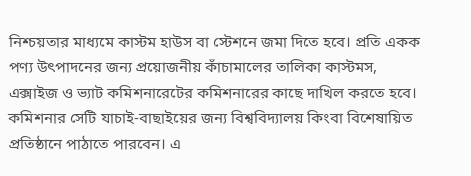নিশ্চয়তার মাধ্যমে কাস্টম হাউস বা স্টেশনে জমা দিতে হবে। প্রতি একক পণ্য উৎপাদনের জন্য প্রয়োজনীয় কাঁচামালের তালিকা কাস্টমস, এক্সাইজ ও ভ্যাট কমিশনারেটের কমিশনারের কাছে দাখিল করতে হবে। কমিশনার সেটি যাচাই-বাছাইয়ের জন্য বিশ্ববিদ্যালয় কিংবা বিশেষায়িত প্রতিষ্ঠানে পাঠাতে পারবেন। এ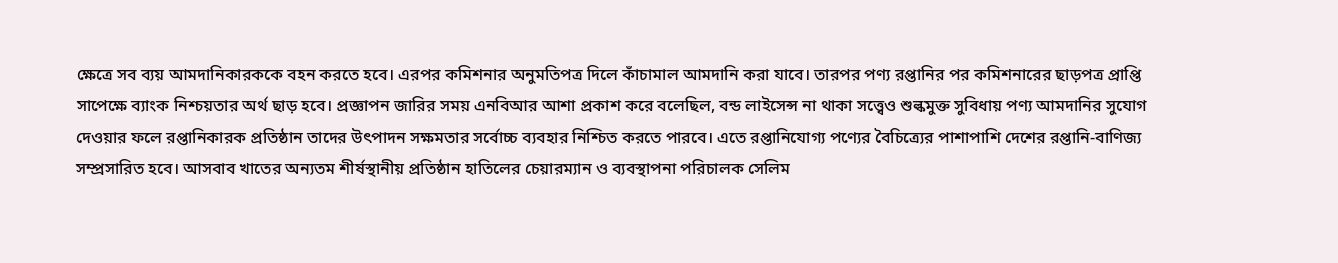ক্ষেত্রে সব ব্যয় আমদানিকারককে বহন করতে হবে। এরপর কমিশনার অনুমতিপত্র দিলে কাঁচামাল আমদানি করা যাবে। তারপর পণ্য রপ্তানির পর কমিশনারের ছাড়পত্র প্রাপ্তি সাপেক্ষে ব্যাংক নিশ্চয়তার অর্থ ছাড় হবে। প্রজ্ঞাপন জারির সময় এনবিআর আশা প্রকাশ করে বলেছিল, বন্ড লাইসেন্স না থাকা সত্ত্বেও শুল্কমুক্ত সুবিধায় পণ্য আমদানির সুযোগ দেওয়ার ফলে রপ্তানিকারক প্রতিষ্ঠান তাদের উৎপাদন সক্ষমতার সর্বোচ্চ ব্যবহার নিশ্চিত করতে পারবে। এতে রপ্তানিযোগ্য পণ্যের বৈচিত্র্যের পাশাপাশি দেশের রপ্তানি-বাণিজ্য সম্প্রসারিত হবে। আসবাব খাতের অন্যতম শীর্ষস্থানীয় প্রতিষ্ঠান হাতিলের চেয়ারম্যান ও ব্যবস্থাপনা পরিচালক সেলিম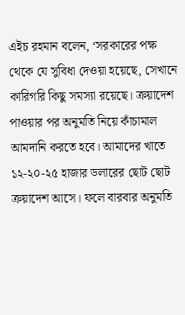এইচ রহমান বলেন, ‘সরকারের পক্ষ থেকে যে সুবিধা দেওয়া হয়েছে, সেখানে কারিগরি কিছু সমস্যা রয়েছে। ক্রয়াদেশ পাওয়ার পর অনুমতি নিয়ে কাঁচামাল আমদানি করতে হবে। আমাদের খাতে ১২-২০-২৫ হাজার ডলারের ছোট ছোট ক্রয়াদেশ আসে। ফলে বারবার অনুমতি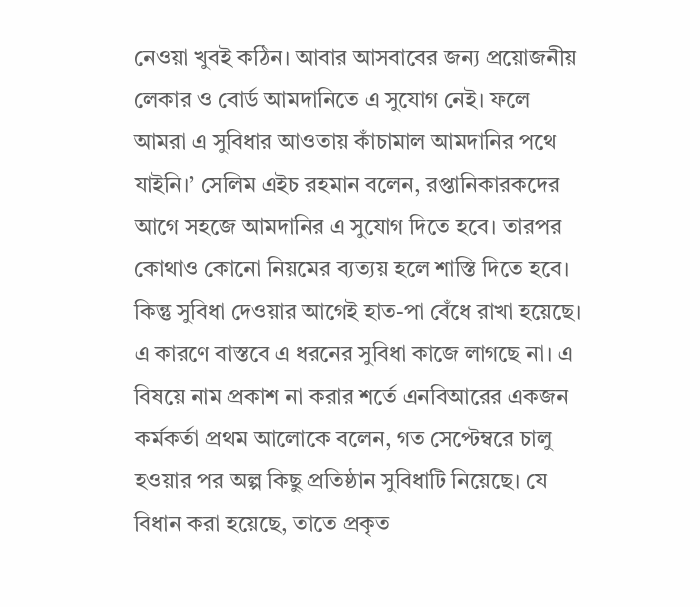নেওয়া খুবই কঠিন। আবার আসবাবের জন্য প্রয়োজনীয় লেকার ও বোর্ড আমদানিতে এ সুযোগ নেই। ফলে আমরা এ সুবিধার আওতায় কাঁচামাল আমদানির পথে যাইনি।’ সেলিম এইচ রহমান বলেন, রপ্তানিকারকদের আগে সহজে আমদানির এ সুযোগ দিতে হবে। তারপর কোথাও কোনো নিয়মের ব্যত্যয় হলে শাস্তি দিতে হবে। কিন্তু সুবিধা দেওয়ার আগেই হাত-পা বেঁধে রাখা হয়েছে। এ কারণে বাস্তবে এ ধরনের সুবিধা কাজে লাগছে না। এ বিষয়ে নাম প্রকাশ না করার শর্তে এনবিআরের একজন কর্মকর্তা প্রথম আলোকে বলেন, গত সেপ্টেম্বরে চালু হওয়ার পর অল্প কিছু প্রতিষ্ঠান সুবিধাটি নিয়েছে। যে বিধান করা হয়েছে, তাতে প্রকৃত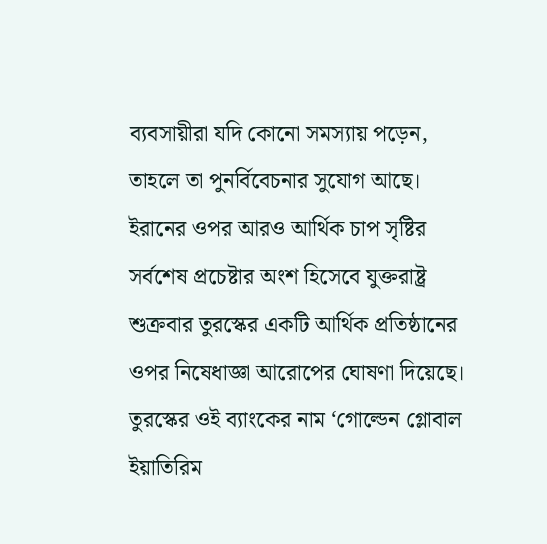ব্যবসায়ীরা যদি কোনো সমস্যায় পড়েন, তাহলে তা পুনর্বিবেচনার সুযোগ আছে।
ইরানের ওপর আরও আর্থিক চাপ সৃষ্টির সর্বশেষ প্রচেষ্টার অংশ হিসেবে যুক্তরাষ্ট্র শুক্রবার তুরস্কের একটি আর্থিক প্রতিষ্ঠানের ওপর নিষেধাজ্ঞা আরোপের ঘোষণা দিয়েছে। তুরস্কের ওই ব্যাংকের নাম ‘গোল্ডেন গ্লোবাল ইয়াতিরিম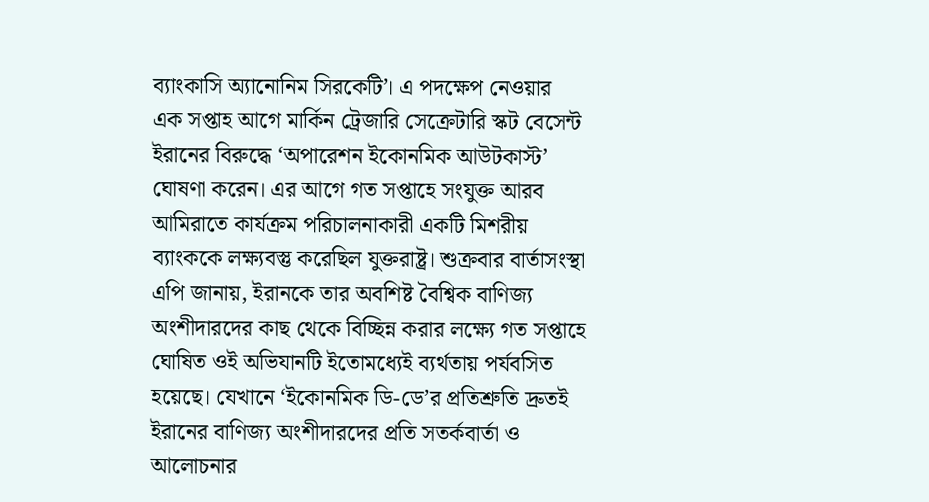ব্যাংকাসি অ্যানোনিম সিরকেটি’। এ পদক্ষেপ নেওয়ার এক সপ্তাহ আগে মার্কিন ট্রেজারি সেক্রেটারি স্কট বেসেন্ট ইরানের বিরুদ্ধে ‘অপারেশন ইকোনমিক আউটকাস্ট’ ঘোষণা করেন। এর আগে গত সপ্তাহে সংযুক্ত আরব আমিরাতে কার্যক্রম পরিচালনাকারী একটি মিশরীয় ব্যাংককে লক্ষ্যবস্তু করেছিল যুক্তরাষ্ট্র। শুক্রবার বার্তাসংস্থা এপি জানায়, ইরানকে তার অবশিষ্ট বৈশ্বিক বাণিজ্য অংশীদারদের কাছ থেকে বিচ্ছিন্ন করার লক্ষ্যে গত সপ্তাহে ঘোষিত ওই অভিযানটি ইতোমধ্যেই ব্যর্থতায় পর্যবসিত হয়েছে। যেখানে ‘ইকোনমিক ডি-ডে’র প্রতিশ্রুতি দ্রুতই ইরানের বাণিজ্য অংশীদারদের প্রতি সতর্কবার্তা ও আলোচনার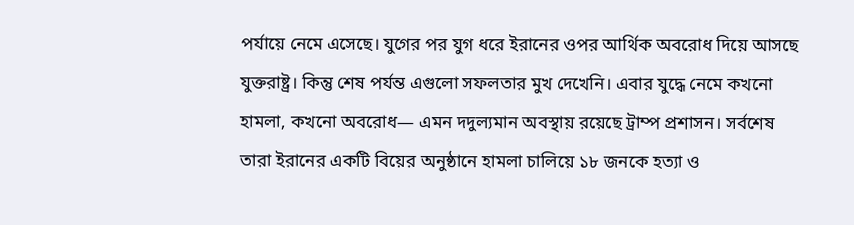পর্যায়ে নেমে এসেছে। যুগের পর যুগ ধরে ইরানের ওপর আর্থিক অবরোধ দিয়ে আসছে যুক্তরাষ্ট্র। কিন্তু শেষ পর্যন্ত এগুলো সফলতার মুখ দেখেনি। এবার যুদ্ধে নেমে কখনো হামলা, কখনো অবরোধ— এমন দদুল্যমান অবস্থায় রয়েছে ট্রাম্প প্রশাসন। সর্বশেষ তারা ইরানের একটি বিয়ের অনুষ্ঠানে হামলা চালিয়ে ১৮ জনকে হত্যা ও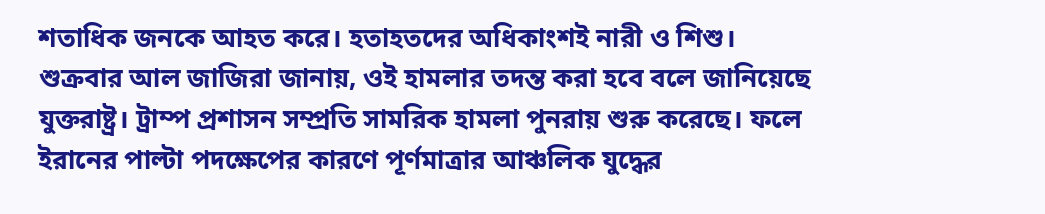শতাধিক জনকে আহত করে। হতাহতদের অধিকাংশই নারী ও শিশু। শুক্রবার আল জাজিরা জানায়, ওই হামলার তদন্ত করা হবে বলে জানিয়েছে যুক্তরাষ্ট্র। ট্রাম্প প্রশাসন সম্প্রতি সামরিক হামলা পুনরায় শুরু করেছে। ফলে ইরানের পাল্টা পদক্ষেপের কারণে পূর্ণমাত্রার আঞ্চলিক যুদ্ধের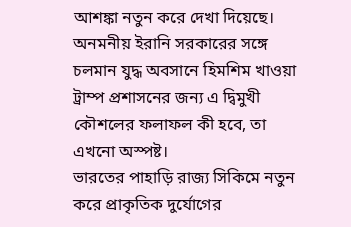আশঙ্কা নতুন করে দেখা দিয়েছে। অনমনীয় ইরানি সরকারের সঙ্গে চলমান যুদ্ধ অবসানে হিমশিম খাওয়া ট্রাম্প প্রশাসনের জন্য এ দ্বিমুখী কৌশলের ফলাফল কী হবে, তা এখনো অস্পষ্ট।
ভারতের পাহাড়ি রাজ্য সিকিমে নতুন করে প্রাকৃতিক দুর্যোগের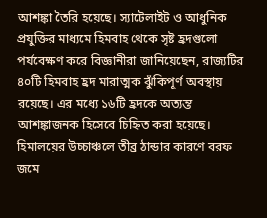আশঙ্কা তৈরি হয়েছে। স্যাটেলাইট ও আধুনিক প্রযুক্তির মাধ্যমে হিমবাহ থেকে সৃষ্ট হ্রদগুলো পর্যবেক্ষণ করে বিজ্ঞানীরা জানিয়েছেন, রাজ্যটির ৪০টি হিমবাহ হ্রদ মারাত্মক ঝুঁকিপূর্ণ অবস্থায় রয়েছে। এর মধ্যে ১৬টি হ্রদকে অত্যন্ত আশঙ্কাজনক হিসেবে চিহ্নিত করা হয়েছে। হিমালয়ের উচ্চাঞ্চলে তীব্র ঠান্ডার কারণে বরফ জমে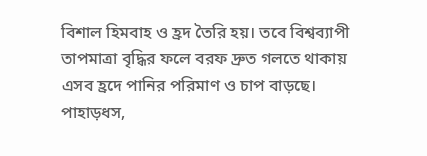বিশাল হিমবাহ ও হ্রদ তৈরি হয়। তবে বিশ্বব্যাপী তাপমাত্রা বৃদ্ধির ফলে বরফ দ্রুত গলতে থাকায় এসব হ্রদে পানির পরিমাণ ও চাপ বাড়ছে। পাহাড়ধস,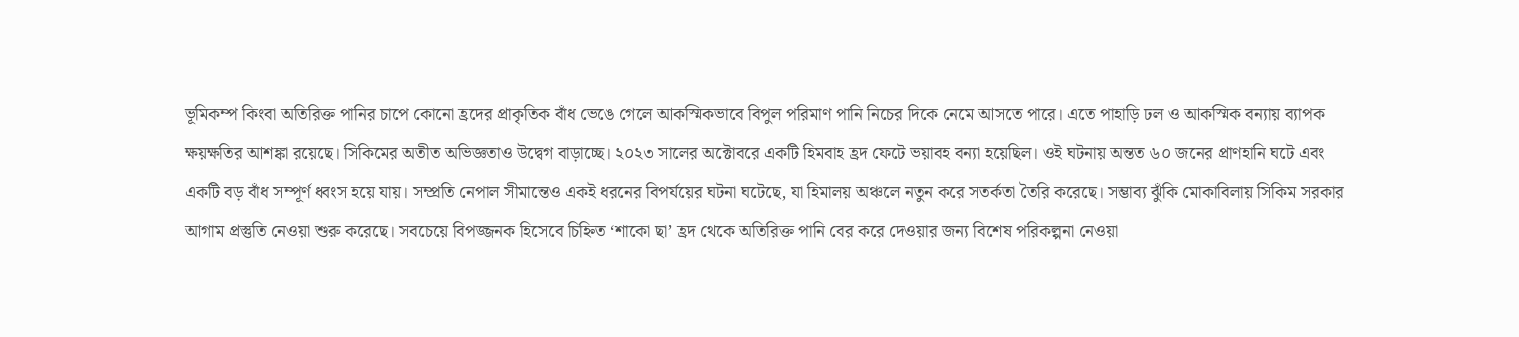ভূমিকম্প কিংবা অতিরিক্ত পানির চাপে কোনো হ্রদের প্রাকৃতিক বাঁধ ভেঙে গেলে আকস্মিকভাবে বিপুল পরিমাণ পানি নিচের দিকে নেমে আসতে পারে। এতে পাহাড়ি ঢল ও আকস্মিক বন্যায় ব্যাপক ক্ষয়ক্ষতির আশঙ্কা রয়েছে। সিকিমের অতীত অভিজ্ঞতাও উদ্বেগ বাড়াচ্ছে। ২০২৩ সালের অক্টোবরে একটি হিমবাহ হ্রদ ফেটে ভয়াবহ বন্যা হয়েছিল। ওই ঘটনায় অন্তত ৬০ জনের প্রাণহানি ঘটে এবং একটি বড় বাঁধ সম্পূর্ণ ধ্বংস হয়ে যায়। সম্প্রতি নেপাল সীমান্তেও একই ধরনের বিপর্যয়ের ঘটনা ঘটেছে, যা হিমালয় অঞ্চলে নতুন করে সতর্কতা তৈরি করেছে। সম্ভাব্য ঝুঁকি মোকাবিলায় সিকিম সরকার আগাম প্রস্তুতি নেওয়া শুরু করেছে। সবচেয়ে বিপজ্জনক হিসেবে চিহ্নিত ‘শাকো ছা’ হ্রদ থেকে অতিরিক্ত পানি বের করে দেওয়ার জন্য বিশেষ পরিকল্পনা নেওয়া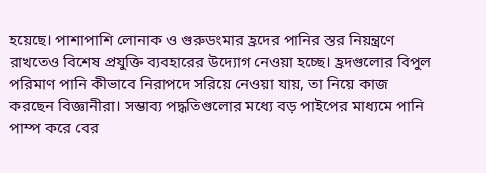হয়েছে। পাশাপাশি লোনাক ও গুরুডংমার হ্রদের পানির স্তর নিয়ন্ত্রণে রাখতেও বিশেষ প্রযুক্তি ব্যবহারের উদ্যোগ নেওয়া হচ্ছে। হ্রদগুলোর বিপুল পরিমাণ পানি কীভাবে নিরাপদে সরিয়ে নেওয়া যায়, তা নিয়ে কাজ করছেন বিজ্ঞানীরা। সম্ভাব্য পদ্ধতিগুলোর মধ্যে বড় পাইপের মাধ্যমে পানি পাম্প করে বের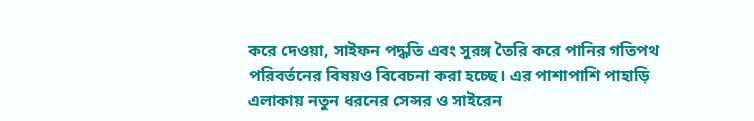করে দেওয়া, সাইফন পদ্ধতি এবং সুরঙ্গ তৈরি করে পানির গতিপথ পরিবর্তনের বিষয়ও বিবেচনা করা হচ্ছে। এর পাশাপাশি পাহাড়ি এলাকায় নতুন ধরনের সেন্সর ও সাইরেন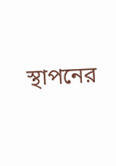স্থাপনের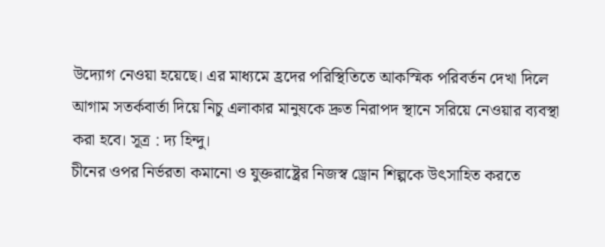উদ্যোগ নেওয়া হয়েছে। এর মাধ্যমে হ্রদের পরিস্থিতিতে আকস্মিক পরিবর্তন দেখা দিলে আগাম সতর্কবার্তা দিয়ে নিচু এলাকার মানুষকে দ্রুত নিরাপদ স্থানে সরিয়ে নেওয়ার ব্যবস্থা করা হবে। সূত্র : দ্য হিন্দু।
চীনের ওপর নির্ভরতা কমানো ও যুক্তরাষ্ট্রের নিজস্ব ড্রোন শিল্পকে উৎসাহিত করতে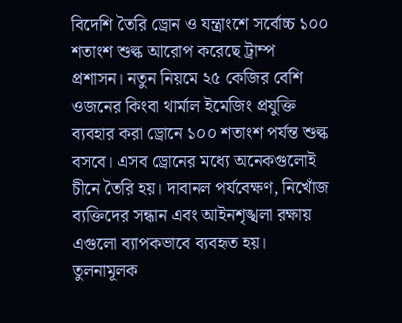বিদেশি তৈরি ড্রোন ও যন্ত্রাংশে সর্বোচ্চ ১০০ শতাংশ শুল্ক আরোপ করেছে ট্রাম্প প্রশাসন। নতুন নিয়মে ২৫ কেজির বেশি ওজনের কিংবা থার্মাল ইমেজিং প্রযুক্তি ব্যবহার করা ড্রোনে ১০০ শতাংশ পর্যন্ত শুল্ক বসবে। এসব ড্রোনের মধ্যে অনেকগুলোই চীনে তৈরি হয়। দাবানল পর্যবেক্ষণ, নিখোঁজ ব্যক্তিদের সন্ধান এবং আইনশৃঙ্খলা রক্ষায় এগুলো ব্যাপকভাবে ব্যবহৃত হয়। তুলনামূলক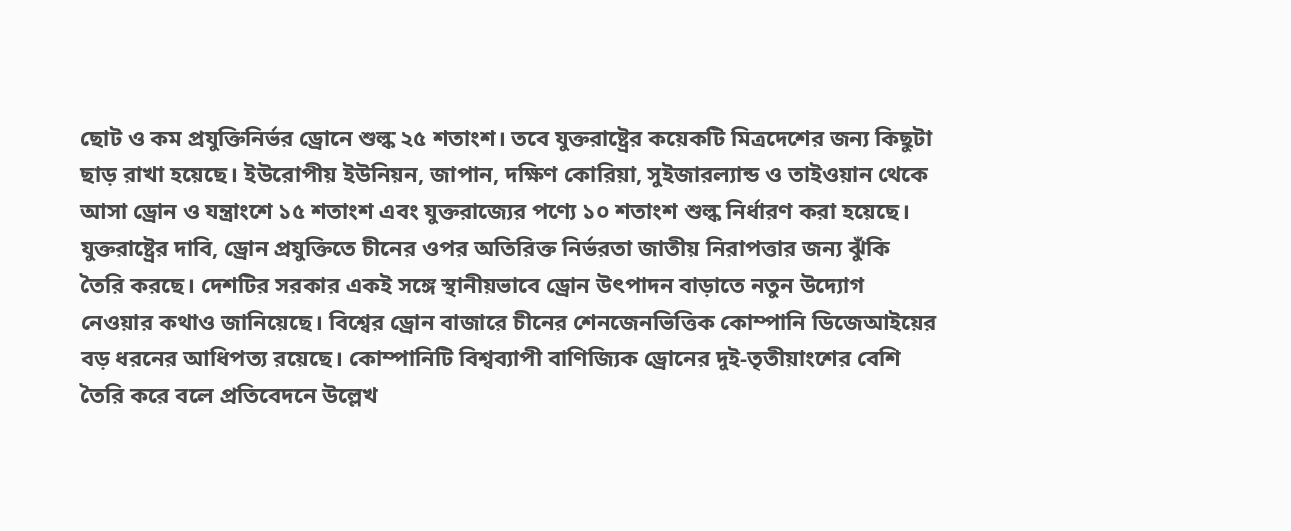ছোট ও কম প্রযুক্তিনির্ভর ড্রোনে শুল্ক ২৫ শতাংশ। তবে যুক্তরাষ্ট্রের কয়েকটি মিত্রদেশের জন্য কিছুটা ছাড় রাখা হয়েছে। ইউরোপীয় ইউনিয়ন, জাপান, দক্ষিণ কোরিয়া, সুইজারল্যান্ড ও তাইওয়ান থেকে আসা ড্রোন ও যন্ত্রাংশে ১৫ শতাংশ এবং যুক্তরাজ্যের পণ্যে ১০ শতাংশ শুল্ক নির্ধারণ করা হয়েছে। যুক্তরাষ্ট্রের দাবি, ড্রোন প্রযুক্তিতে চীনের ওপর অতিরিক্ত নির্ভরতা জাতীয় নিরাপত্তার জন্য ঝুঁকি তৈরি করছে। দেশটির সরকার একই সঙ্গে স্থানীয়ভাবে ড্রোন উৎপাদন বাড়াতে নতুন উদ্যোগ নেওয়ার কথাও জানিয়েছে। বিশ্বের ড্রোন বাজারে চীনের শেনজেনভিত্তিক কোম্পানি ডিজেআইয়ের বড় ধরনের আধিপত্য রয়েছে। কোম্পানিটি বিশ্বব্যাপী বাণিজ্যিক ড্রোনের দুই-তৃতীয়াংশের বেশি তৈরি করে বলে প্রতিবেদনে উল্লেখ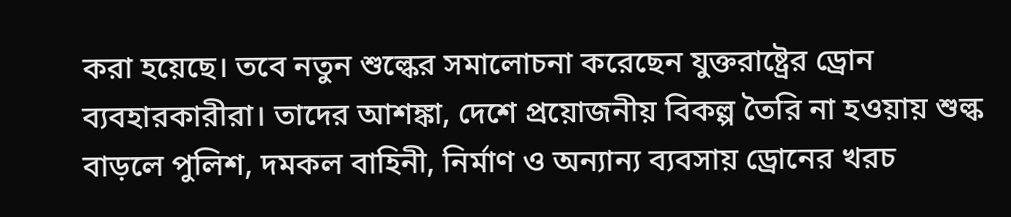করা হয়েছে। তবে নতুন শুল্কের সমালোচনা করেছেন যুক্তরাষ্ট্রের ড্রোন ব্যবহারকারীরা। তাদের আশঙ্কা, দেশে প্রয়োজনীয় বিকল্প তৈরি না হওয়ায় শুল্ক বাড়লে পুলিশ, দমকল বাহিনী, নির্মাণ ও অন্যান্য ব্যবসায় ড্রোনের খরচ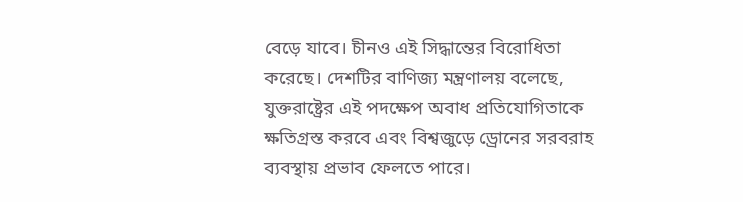বেড়ে যাবে। চীনও এই সিদ্ধান্তের বিরোধিতা করেছে। দেশটির বাণিজ্য মন্ত্রণালয় বলেছে, যুক্তরাষ্ট্রের এই পদক্ষেপ অবাধ প্রতিযোগিতাকে ক্ষতিগ্রস্ত করবে এবং বিশ্বজুড়ে ড্রোনের সরবরাহ ব্যবস্থায় প্রভাব ফেলতে পারে।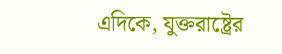এদিকে, যুক্তরাষ্ট্রের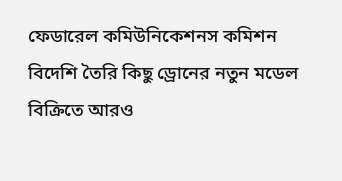ফেডারেল কমিউনিকেশনস কমিশন বিদেশি তৈরি কিছু ড্রোনের নতুন মডেল বিক্রিতে আরও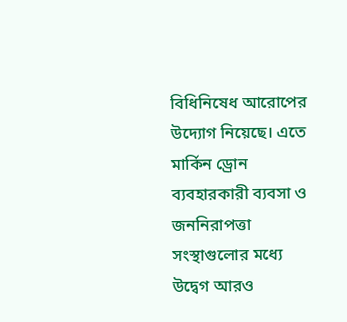বিধিনিষেধ আরোপের উদ্যোগ নিয়েছে। এতে মার্কিন ড্রোন ব্যবহারকারী ব্যবসা ও জননিরাপত্তা সংস্থাগুলোর মধ্যে উদ্বেগ আরও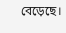বেড়েছে।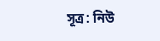সূত্র: নিউ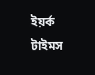ইয়র্ক টাইমস